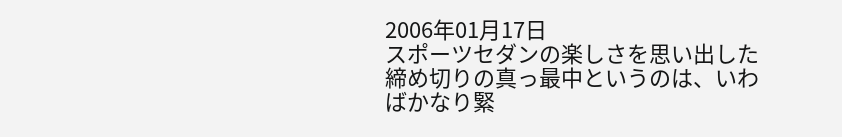2006年01月17日
スポーツセダンの楽しさを思い出した
締め切りの真っ最中というのは、いわばかなり緊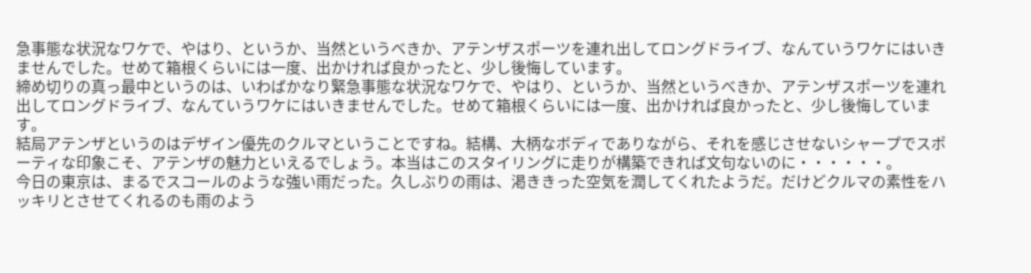急事態な状況なワケで、やはり、というか、当然というべきか、アテンザスポーツを連れ出してロングドライブ、なんていうワケにはいきませんでした。せめて箱根くらいには一度、出かければ良かったと、少し後悔しています。
締め切りの真っ最中というのは、いわばかなり緊急事態な状況なワケで、やはり、というか、当然というべきか、アテンザスポーツを連れ出してロングドライブ、なんていうワケにはいきませんでした。せめて箱根くらいには一度、出かければ良かったと、少し後悔しています。
結局アテンザというのはデザイン優先のクルマということですね。結構、大柄なボディでありながら、それを感じさせないシャープでスポーティな印象こそ、アテンザの魅力といえるでしょう。本当はこのスタイリングに走りが構築できれば文句ないのに・・・・・・。
今日の東京は、まるでスコールのような強い雨だった。久しぶりの雨は、渇ききった空気を潤してくれたようだ。だけどクルマの素性をハッキリとさせてくれるのも雨のよう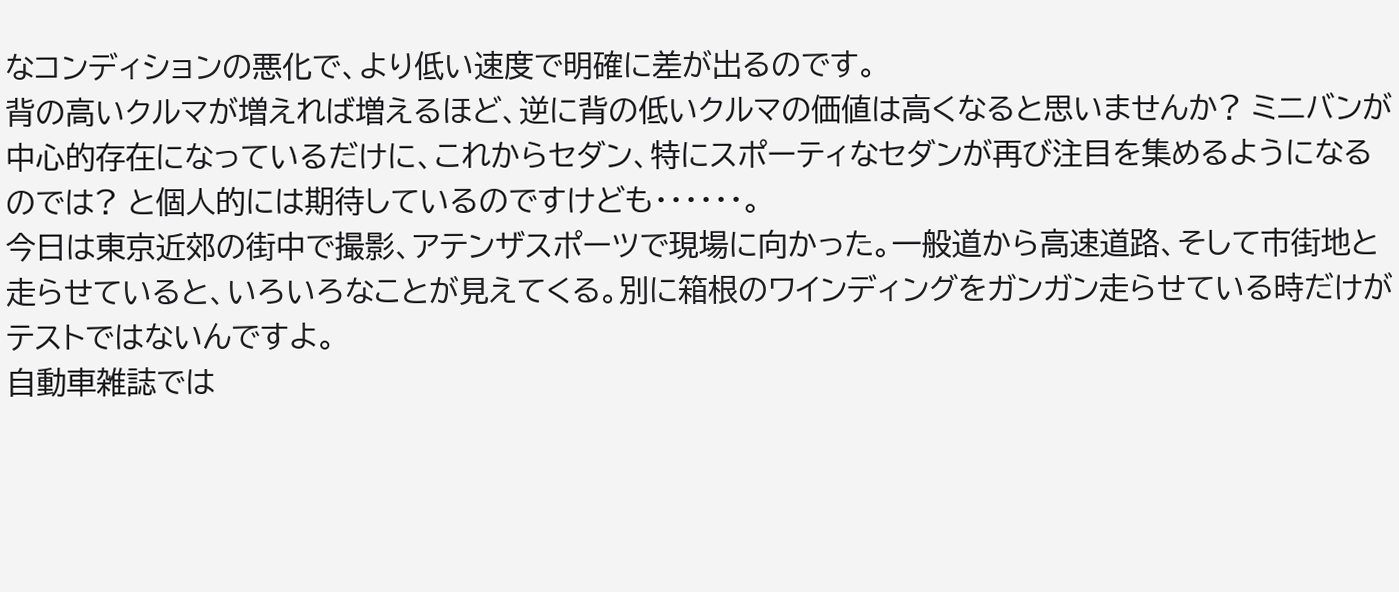なコンディションの悪化で、より低い速度で明確に差が出るのです。
背の高いクルマが増えれば増えるほど、逆に背の低いクルマの価値は高くなると思いませんか? ミニバンが中心的存在になっているだけに、これからセダン、特にスポーティなセダンが再び注目を集めるようになるのでは? と個人的には期待しているのですけども・・・・・・。
今日は東京近郊の街中で撮影、アテンザスポーツで現場に向かった。一般道から高速道路、そして市街地と走らせていると、いろいろなことが見えてくる。別に箱根のワインディングをガンガン走らせている時だけがテストではないんですよ。
自動車雑誌では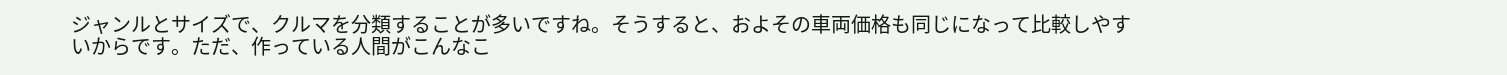ジャンルとサイズで、クルマを分類することが多いですね。そうすると、およその車両価格も同じになって比較しやすいからです。ただ、作っている人間がこんなこ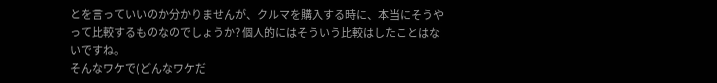とを言っていいのか分かりませんが、クルマを購入する時に、本当にそうやって比較するものなのでしょうか? 個人的にはそういう比較はしたことはないですね。
そんなワケで(どんなワケだ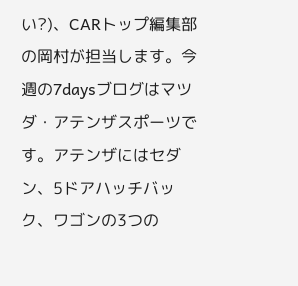い?)、CARトップ編集部の岡村が担当します。今週の7daysブログはマツダ・アテンザスポーツです。アテンザにはセダン、5ドアハッチバック、ワゴンの3つの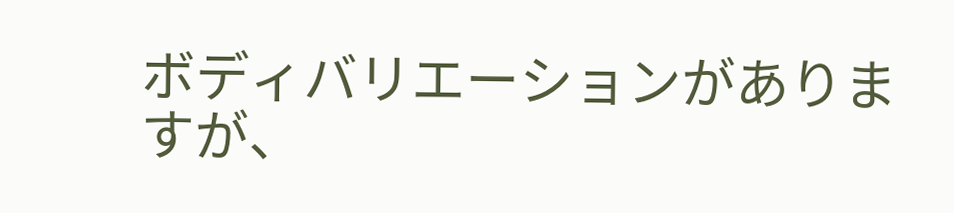ボディバリエーションがありますが、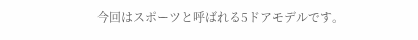今回はスポーツと呼ばれる5ドアモデルです。